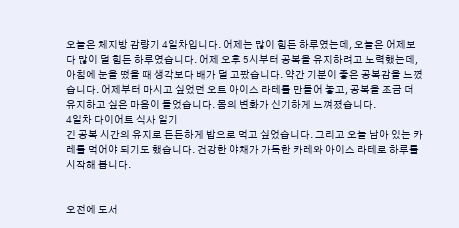오늘은 체지방 감량기 4일차입니다. 어제는 많이 힘든 하루였는데, 오늘은 어제보다 많이 덜 힘든 하루였습니다. 어제 오후 5시부터 공복을 유지하려고 노력했는데, 아침에 눈을 떴을 때 생각보다 배가 덜 고팠습니다. 약간 기분이 좋은 공복감을 느꼈습니다. 어제부터 마시고 싶었던 오트 아이스 라테를 만들어 놓고, 공복을 조금 더 유지하고 싶은 마음이 들었습니다. 몸의 변화가 신기하게 느껴졌습니다.
4일차 다이어트 식사 일기
긴 공복 시간의 유지로 든든하게 밥으로 먹고 싶었습니다. 그리고 오늘 남아 있는 카레를 먹어야 되기도 했습니다. 건강한 야채가 가득한 카레와 아이스 라테로 하루를 시작해 봅니다.


오전에 도서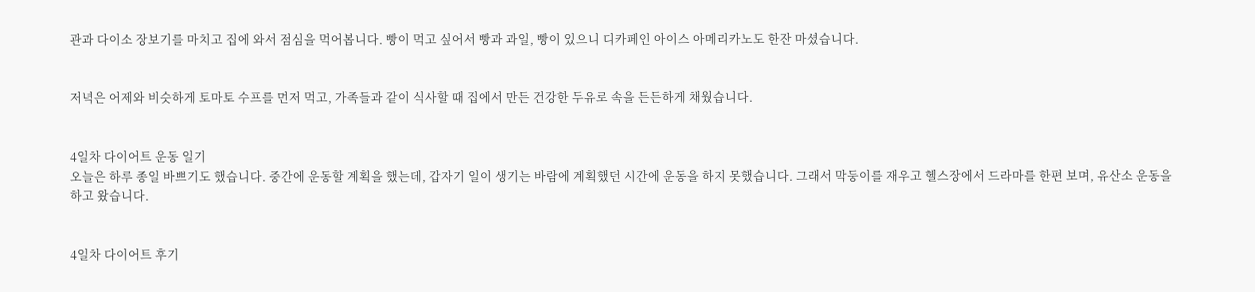관과 다이소 장보기를 마치고 집에 와서 점심을 먹어봅니다. 빵이 먹고 싶어서 빵과 과일, 빵이 있으니 디카페인 아이스 아메리카노도 한잔 마셨습니다.


저녁은 어제와 비슷하게 토마토 수프를 먼저 먹고, 가족들과 같이 식사할 때 집에서 만든 건강한 두유로 속을 든든하게 채웠습니다.


4일차 다이어트 운동 일기
오늘은 하루 종일 바쁘기도 했습니다. 중간에 운동할 계획을 했는데, 갑자기 일이 생기는 바람에 계획했던 시간에 운동을 하지 못했습니다. 그래서 막둥이를 재우고 헬스장에서 드라마를 한편 보며, 유산소 운동을 하고 왔습니다.


4일차 다이어트 후기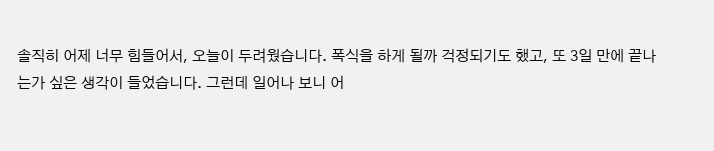솔직히 어제 너무 힘들어서, 오늘이 두려웠습니다. 폭식을 하게 될까 걱정되기도 했고, 또 3일 만에 끝나는가 싶은 생각이 들었습니다. 그런데 일어나 보니 어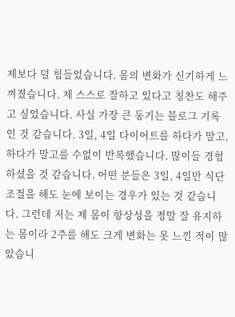제보다 덜 힘들었습니다. 몸의 변화가 신기하게 느껴졌습니다. 제 스스로 잘하고 있다고 칭찬도 해주고 싶었습니다. 사실 가장 큰 동기는 블로그 기록인 것 같습니다. 3일, 4일 다이어트를 하다가 말고, 하다가 말고를 수없이 반복했습니다. 많이들 경험하셨을 것 같습니다. 어떤 분들은 3일, 4일만 식단 조절을 해도 눈에 보이는 경우가 있는 것 같습니다. 그런데 저는 제 몸이 항상성을 정말 잘 유지하는 몸이라 2주를 해도 크게 변화는 못 느낀 적이 많았습니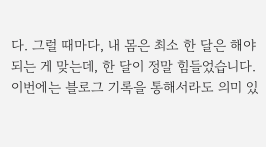다. 그럴 때마다, 내 몸은 최소 한 달은 해야 되는 게 맞는데, 한 달이 정말 힘들었습니다. 이번에는 블로그 기록을 통해서라도 의미 있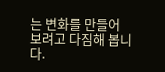는 변화를 만들어 보려고 다짐해 봅니다.